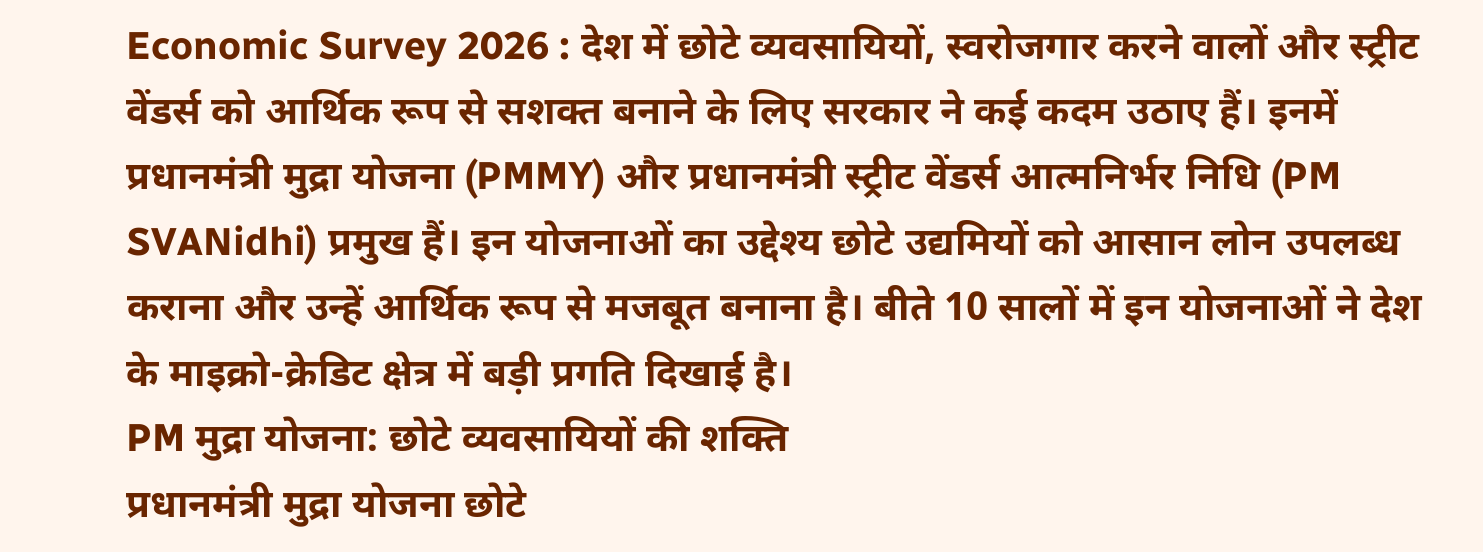Economic Survey 2026 : देश में छोटे व्यवसायियों, स्वरोजगार करने वालों और स्ट्रीट वेंडर्स को आर्थिक रूप से सशक्त बनाने के लिए सरकार ने कई कदम उठाए हैं। इनमें प्रधानमंत्री मुद्रा योजना (PMMY) और प्रधानमंत्री स्ट्रीट वेंडर्स आत्मनिर्भर निधि (PM SVANidhi) प्रमुख हैं। इन योजनाओं का उद्देश्य छोटे उद्यमियों को आसान लोन उपलब्ध कराना और उन्हें आर्थिक रूप से मजबूत बनाना है। बीते 10 सालों में इन योजनाओं ने देश के माइक्रो-क्रेडिट क्षेत्र में बड़ी प्रगति दिखाई है।
PM मुद्रा योजना: छोटे व्यवसायियों की शक्ति
प्रधानमंत्री मुद्रा योजना छोटे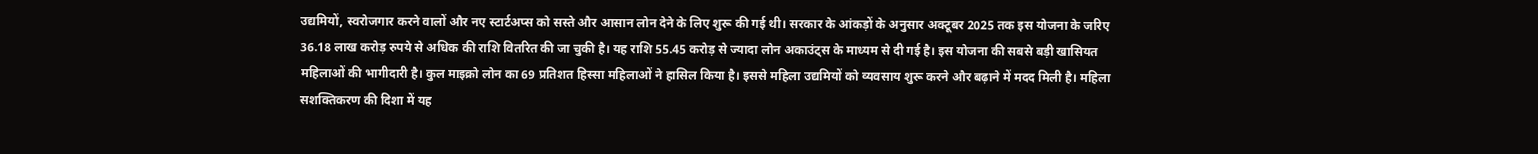उद्यमियों, स्वरोजगार करने वालों और नए स्टार्टअप्स को सस्ते और आसान लोन देने के लिए शुरू की गई थी। सरकार के आंकड़ों के अनुसार अक्टूबर 2025 तक इस योजना के जरिए 36.18 लाख करोड़ रुपये से अधिक की राशि वितरित की जा चुकी है। यह राशि 55.45 करोड़ से ज्यादा लोन अकाउंट्स के माध्यम से दी गई है। इस योजना की सबसे बड़ी खासियत महिलाओं की भागीदारी है। कुल माइक्रो लोन का 69 प्रतिशत हिस्सा महिलाओं ने हासिल किया है। इससे महिला उद्यमियों को व्यवसाय शुरू करने और बढ़ाने में मदद मिली है। महिला सशक्तिकरण की दिशा में यह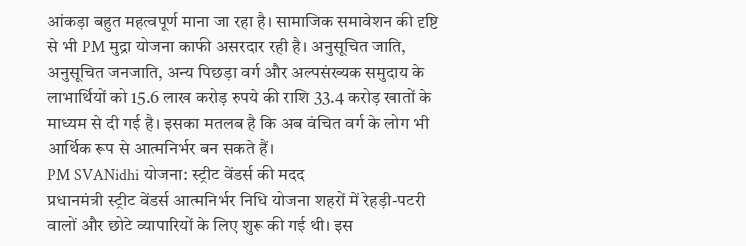आंकड़ा बहुत महत्वपूर्ण माना जा रहा है। सामाजिक समावेशन की दृष्टि से भी PM मुद्रा योजना काफी असरदार रही है। अनुसूचित जाति, अनुसूचित जनजाति, अन्य पिछड़ा वर्ग और अल्पसंख्यक समुदाय के लाभार्थियों को 15.6 लाख करोड़ रुपये की राशि 33.4 करोड़ खातों के माध्यम से दी गई है। इसका मतलब है कि अब वंचित वर्ग के लोग भी आर्थिक रूप से आत्मनिर्भर बन सकते हैं।
PM SVANidhi योजना: स्ट्रीट वेंडर्स की मदद
प्रधानमंत्री स्ट्रीट वेंडर्स आत्मनिर्भर निधि योजना शहरों में रेहड़ी-पटरी वालों और छोटे व्यापारियों के लिए शुरू की गई थी। इस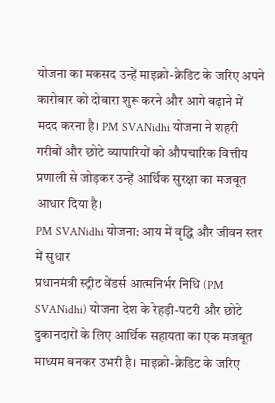योजना का मकसद उन्हें माइक्रो-क्रेडिट के जरिए अपने कारोबार को दोबारा शुरू करने और आगे बढ़ाने में मदद करना है। PM SVANidhi योजना ने शहरी गरीबों और छोटे व्यापारियों को औपचारिक वित्तीय प्रणाली से जोड़कर उन्हें आर्थिक सुरक्षा का मजबूत आधार दिया है।
PM SVANidhi योजना: आय में वृद्धि और जीवन स्तर में सुधार
प्रधानमंत्री स्ट्रीट वेंडर्स आत्मनिर्भर निधि (PM SVANidhi) योजना देश के रेहड़ी-पटरी और छोटे दुकानदारों के लिए आर्थिक सहायता का एक मजबूत माध्यम बनकर उभरी है। माइक्रो-क्रेडिट के जरिए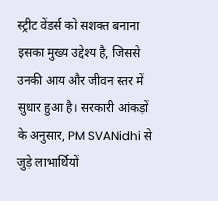स्ट्रीट वेंडर्स को सशक्त बनाना इसका मुख्य उद्देश्य है, जिससे उनकी आय और जीवन स्तर में सुधार हुआ है। सरकारी आंकड़ों के अनुसार, PM SVANidhi से जुड़े लाभार्थियों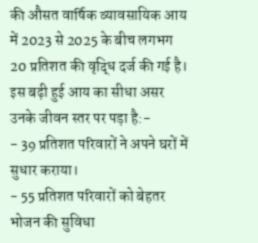की औसत वार्षिक व्यावसायिक आय में 2023 से 2025 के बीच लगभग 20 प्रतिशत की वृद्धि दर्ज की गई है। इस बढ़ी हुई आय का सीधा असर उनके जीवन स्तर पर पड़ा है:-
- 39 प्रतिशत परिवारों ने अपने घरों में सुधार कराया।
- 55 प्रतिशत परिवारों को बेहतर भोजन की सुविधा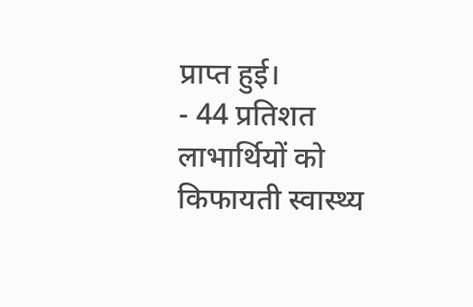प्राप्त हुई।
- 44 प्रतिशत लाभार्थियों को किफायती स्वास्थ्य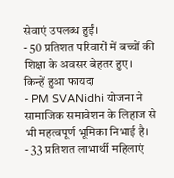सेवाएं उपलब्ध हुईं।
- 50 प्रतिशत परिवारों में बच्चों की शिक्षा के अवसर बेहतर हुए।
किन्हें हुआ फायदा
- PM SVANidhi योजना ने सामाजिक समावेशन के लिहाज से भी महत्वपूर्ण भूमिका निभाई है।
- 33 प्रतिशत लाभार्थी महिलाएं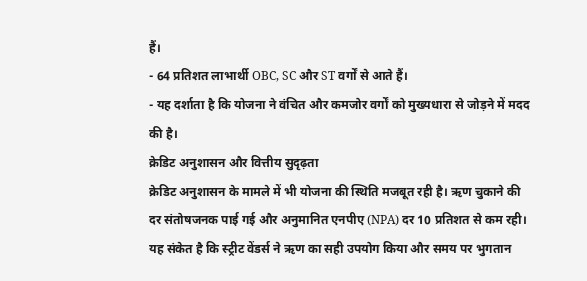हैं।
- 64 प्रतिशत लाभार्थी OBC, SC और ST वर्गों से आते हैं।
- यह दर्शाता है कि योजना ने वंचित और कमजोर वर्गों को मुख्यधारा से जोड़ने में मदद की है।
क्रेडिट अनुशासन और वित्तीय सुदृढ़ता
क्रेडिट अनुशासन के मामले में भी योजना की स्थिति मजबूत रही है। ऋण चुकाने की दर संतोषजनक पाई गई और अनुमानित एनपीए (NPA) दर 10 प्रतिशत से कम रही। यह संकेत है कि स्ट्रीट वेंडर्स ने ऋण का सही उपयोग किया और समय पर भुगतान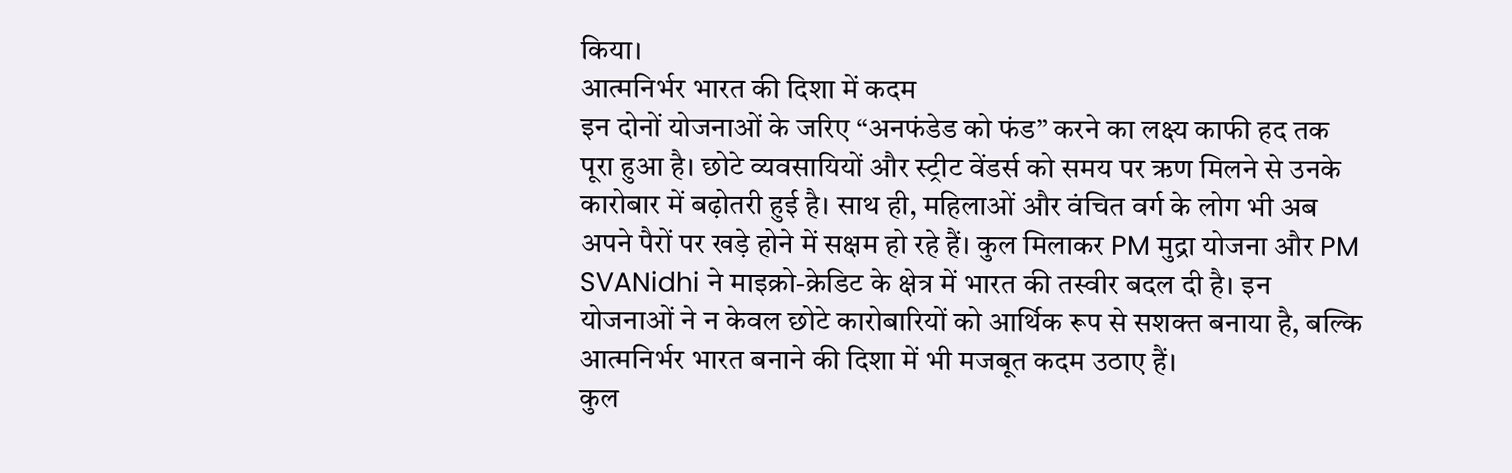किया।
आत्मनिर्भर भारत की दिशा में कदम
इन दोनों योजनाओं के जरिए “अनफंडेड को फंड” करने का लक्ष्य काफी हद तक पूरा हुआ है। छोटे व्यवसायियों और स्ट्रीट वेंडर्स को समय पर ऋण मिलने से उनके कारोबार में बढ़ोतरी हुई है। साथ ही, महिलाओं और वंचित वर्ग के लोग भी अब अपने पैरों पर खड़े होने में सक्षम हो रहे हैं। कुल मिलाकर PM मुद्रा योजना और PM SVANidhi ने माइक्रो-क्रेडिट के क्षेत्र में भारत की तस्वीर बदल दी है। इन योजनाओं ने न केवल छोटे कारोबारियों को आर्थिक रूप से सशक्त बनाया है, बल्कि आत्मनिर्भर भारत बनाने की दिशा में भी मजबूत कदम उठाए हैं।
कुल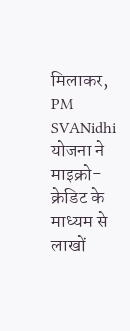मिलाकर, PM SVANidhi योजना ने माइक्रो-क्रेडिट के माध्यम से लाखों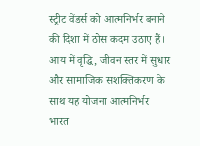स्ट्रीट वेंडर्स को आत्मनिर्भर बनाने की दिशा में ठोस कदम उठाए हैं। आय में वृद्धि, जीवन स्तर में सुधार और सामाजिक सशक्तिकरण के साथ यह योजना आत्मनिर्भर भारत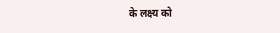के लक्ष्य को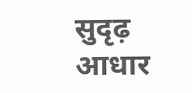सुदृढ़ आधार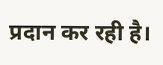प्रदान कर रही है।